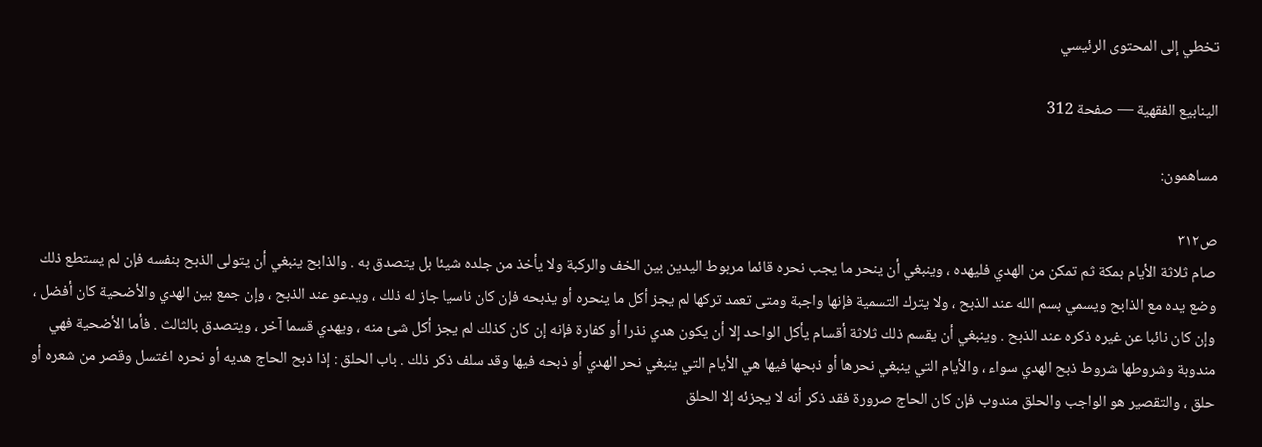تخطي إلى المحتوى الرئيسي

الينابيع الفقهية — صفحة 312

مساهمون:

ص٣١٢
صام ثلاثة الأيام بمكة ثم تمكن من الهدي فليهده ، وينبغي أن ينحر ما يجب نحره قائما مربوط اليدين بين الخف والركبة ولا يأخذ من جلده شيئا بل يتصدق به . والذابح ينبغي أن يتولى الذبح بنفسه فإن لم يستطع ذلك وضع يده مع الذابح ويسمي بسم الله عند الذبح ، ولا يترك التسمية فإنها واجبة ومتى تعمد تركها لم يجز أكل ما ينحره أو يذبحه فإن كان ناسيا جاز له ذلك ، ويدعو عند الذبح ، وإن جمع بين الهدي والأضحية كان أفضل ، وإن كان نائبا عن غيره ذكره عند الذبح . وينبغي أن يقسم ذلك ثلاثة أقسام يأكل الواحد إلا أن يكون هدي نذرا أو كفارة فإنه إن كان كذلك لم يجز أكل شئ منه ، ويهدي قسما آخر ، ويتصدق بالثالث . فأما الأضحية فهي مندوبة وشروطها شروط ذبح الهدي سواء ، والأيام التي ينبغي نحرها أو ذبحها فيها هي الأيام التي ينبغي نحر الهدي أو ذبحه فيها وقد سلف ذكر ذلك . باب الحلق : إذا ذبح الحاج هديه أو نحره اغتسل وقصر من شعره أو حلق ، والتقصير هو الواجب والحلق مندوب فإن كان الحاج صرورة فقد ذكر أنه لا يجزئه إلا الحلق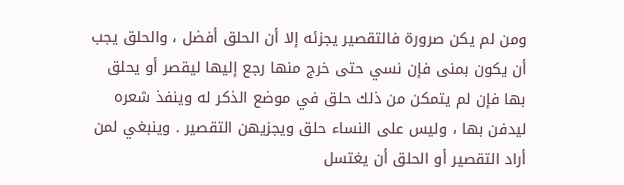ومن لم يكن صرورة فالتقصير يجزئه إلا أن الحلق أفضل ، والحلق يجب أن يكون بمنى فإن نسي حتى خرج منها رجع إليها ليقصر أو يحلق بها فإن لم يتمكن من ذلك حلق في موضع الذكر له وينفذ شعره ليدفن بها ، وليس على النساء حلق ويجزيهن التقصير . وينبغي لمن أراد التقصير أو الحلق أن يغتسل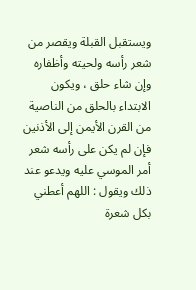ويستقبل القبلة ويقصر من شعر رأسه ولحيته وأظفاره وإن شاء حلق ، ويكون الابتداء بالحلق من الناصية من القرن الأيمن إلى الأذنين فإن لم يكن على رأسه شعر أمر الموسي عليه ويدعو عند ذلك ويقول : اللهم أعطني بكل شعرة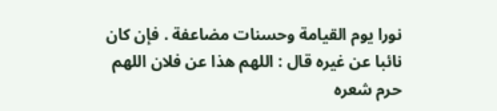نورا يوم القيامة وحسنات مضاعفة . فإن كان نائبا عن غيره قال : اللهم هذا عن فلان اللهم حرم شعره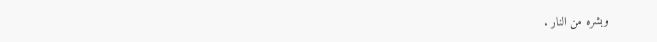وبشره من النار .